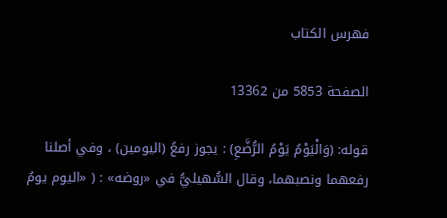فهرس الكتاب

الصفحة 5853 من 13362

قوله: (وَالْيَوْمُ يَوْمُ الرُّضَّعِ) : يجوز رفعُ (اليومين) ، وفي أصلنا رفعهما ونصبهما، وقال السُّهيليُّ في «روضه» : ( «اليوم يومُ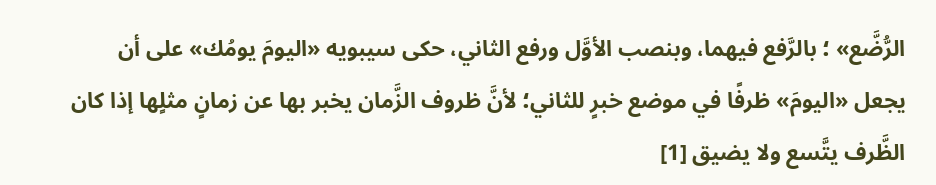الرُّضَّع» ؛ بالرَّفع فيهما، وبنصب الأوَّل ورفع الثاني، حكى سيبويه «اليومَ يومُك» على أن يجعل «اليومَ» ظرفًا في موضع خبرٍ للثاني؛ لأنَّ ظروف الزَّمان يخبر بها عن زمانٍ مثلٍها إذا كان الظَّرف يتَّسع ولا يضيق [1]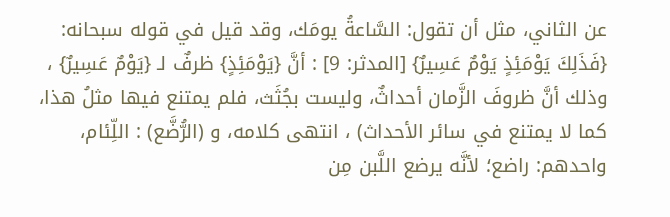عن الثاني، مثل أن تقول: السَّاعةُ يومَك، وقد قيل في قوله سبحانه: {فَذَلِكَ يَوْمَئِذٍ يَوْمٌ عَسِيرٌ} [المدثر: 9] : أنَّ {يَوْمَئِذٍ} ظرفٌ لـ {يَوْمٌ عَسِيرٌ} ، وذلك أنَّ ظروفَ الزَّمان أحداثٌ، وليست بجُثَث، فلم يمتنع فيها مثلُ هذا، كما لا يمتنع في سائر الأحداث) ، انتهى كلامه، و (الرُّضَّع) : اللِّئام، واحدهم: راضع؛ لأنَّه يرضع اللَّبن مِن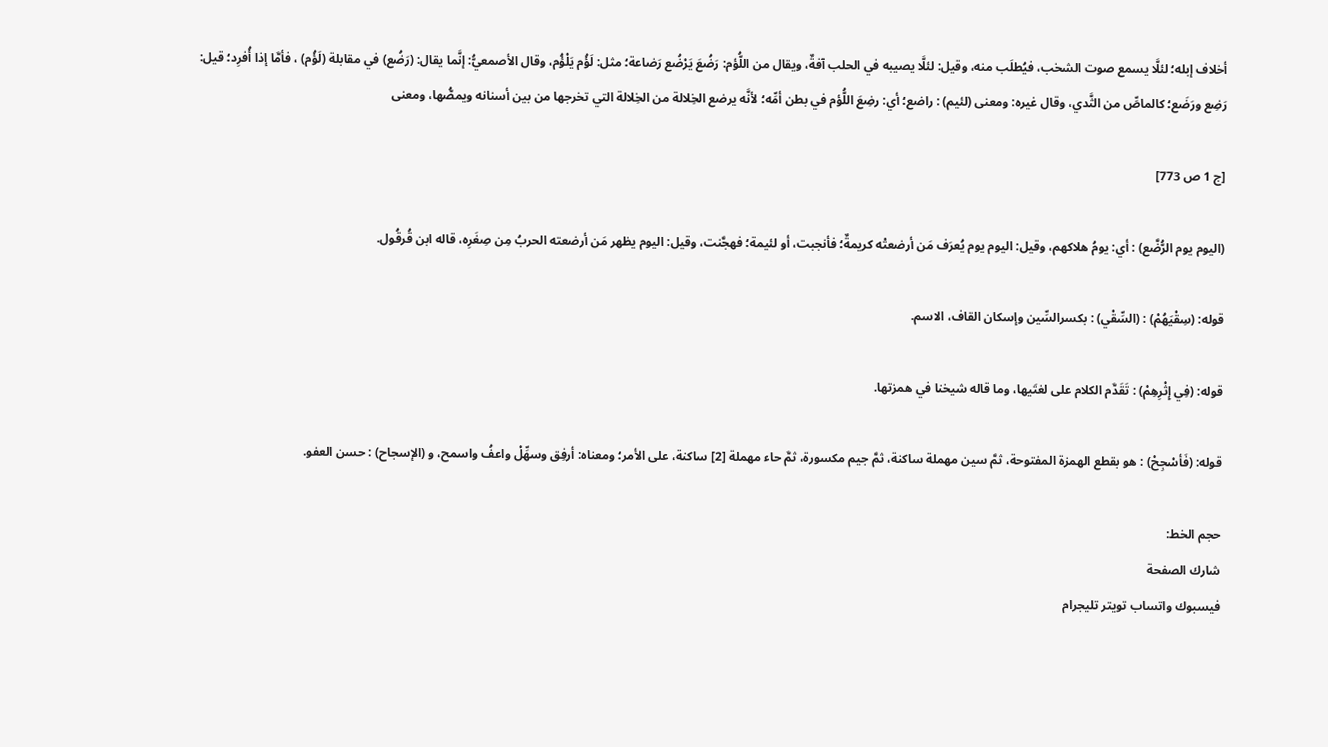أخلاف إبله؛ لئلَّا يسمع صوت الشخب، فيُطلَب منه، وقيل: لئلَّا يصيبه في الحلب آفةٌ، ويقال من اللُّؤم: رَضُعَ يَرْضُع رَضاعة؛ مثل: لَؤُم يَلْؤُم، وقال الأصمعيُّ: إنَّما يقال: (رَضُع) في مقابلة (لَؤُم) ، فأمَّا إذا أُفرِد؛ قيل: رَضِع ورَضَع؛ كالماصِّ من الثَّدي، وقال غيره: ومعنى (لئيم) : راضع؛ أي: رضِعَ اللُّؤم في بطن أمِّه؛ لأنَّه يرضع الخِلالة من الخِلالة التي تخرجها من بين أسنانه ويمصُّها، ومعنى

[ج 1 ص 773]

(اليوم يوم الرُّضَّع) : أي: يومُ هلاكهم، وقيل: اليوم يوم يُعرَف مَن أرضعتْه كريمةٌ؛ فأنجبت، أو لئيمة؛ فهجَّنت، وقيل: اليوم يظهر مَن أرضعته الحربُ مِن صِغَرِه، قاله ابن قُرقُول.

قوله: (سِقْيَهُمْ) : (السِّقْي) : بكسرالسِّين وإسكان القاف، الاسم.

قوله: (فِي إِثْرِهِمْ) : تَقَدَّم الكلام على لغتَيها، وما قاله شيخنا في همزتها.

قوله: (فَأسْجِحْ) : هو بقطع الهمزة المفتوحة، ثمَّ سين مهملة ساكنة، ثمَّ جيم مكسورة، ثمَّ حاء مهملة [2] ساكنة، على الأمر؛ ومعناه: أرفِق وسهِّلْ واعفُ واسمح، و (الإسجاح) : حسن العفو.

حجم الخط:
شارك الصفحة
فيسبوك واتساب تويتر تليجرام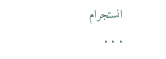انستجرام
. . .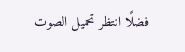فضلًا انتظر تحميل الصوت